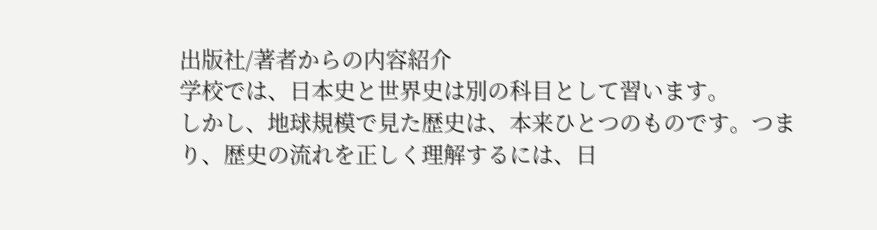出版社/著者からの内容紹介
学校では、日本史と世界史は別の科目として習います。
しかし、地球規模で見た歴史は、本来ひとつのものです。つまり、歴史の流れを正しく理解するには、日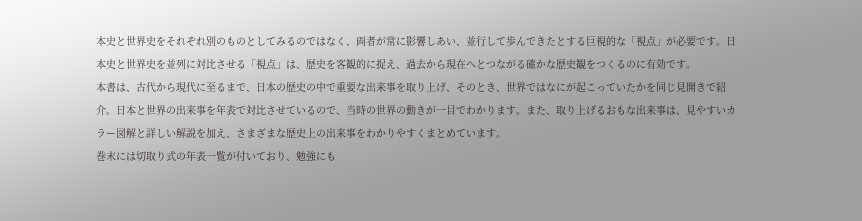本史と世界史をそれぞれ別のものとしてみるのではなく、両者が常に影響しあい、並行して歩んできたとする巨視的な「視点」が必要です。日本史と世界史を並列に対比させる「視点」は、歴史を客観的に捉え、過去から現在へとつながる確かな歴史観をつくるのに有効です。
本書は、古代から現代に至るまで、日本の歴史の中で重要な出来事を取り上げ、そのとき、世界ではなにが起こっていたかを同じ見開きで紹介。日本と世界の出来事を年表で対比させているので、当時の世界の動きが一目でわかります。また、取り上げるおもな出来事は、見やすいカラー図解と詳しい解説を加え、さまざまな歴史上の出来事をわかりやすくまとめています。
巻末には切取り式の年表一覧が付いており、勉強にも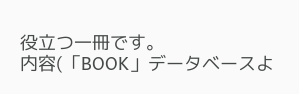役立つ一冊です。
内容(「BOOK」データベースよ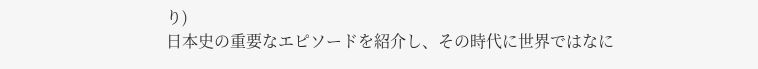り)
日本史の重要なエピソードを紹介し、その時代に世界ではなに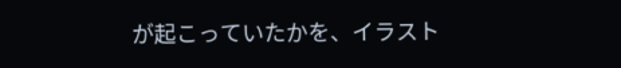が起こっていたかを、イラスト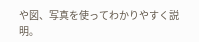や図、写真を使ってわかりやすく説明。